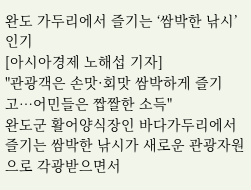완도 가두리에서 즐기는 ‘쌈박한 낚시’ 인기
[아시아경제 노해섭 기자]
"관광객은 손맛·회맛 쌈박하게 즐기고…어민들은 짭짤한 소득"
완도군 활어양식장인 바다가두리에서 즐기는 쌈박한 낚시가 새로운 관광자원으로 각광받으면서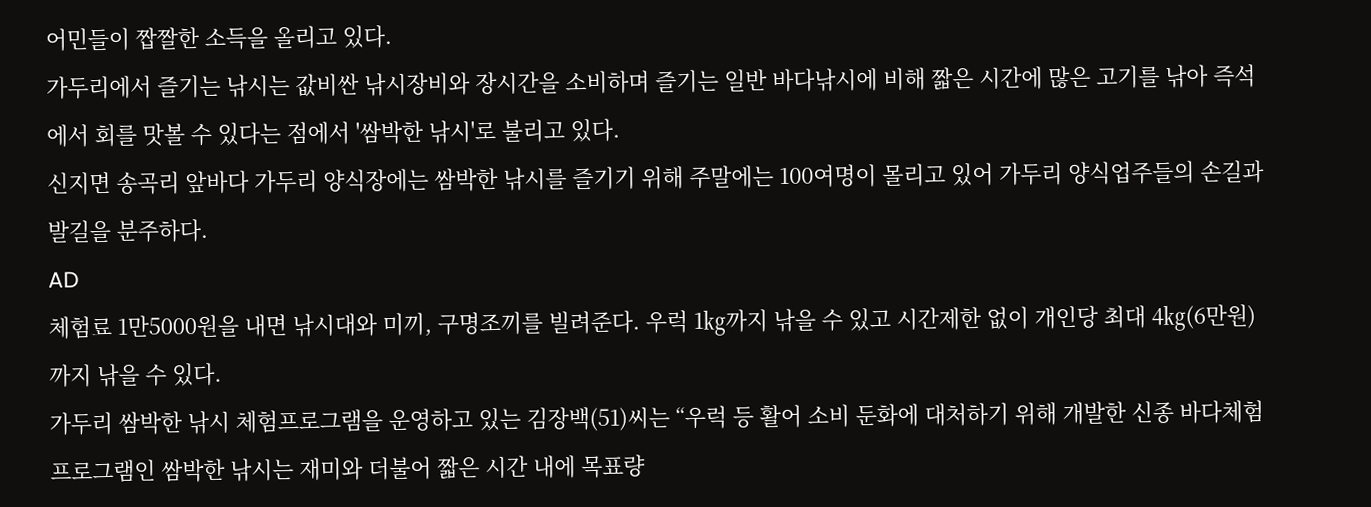어민들이 짭짤한 소득을 올리고 있다.
가두리에서 즐기는 낚시는 값비싼 낚시장비와 장시간을 소비하며 즐기는 일반 바다낚시에 비해 짧은 시간에 많은 고기를 낚아 즉석에서 회를 맛볼 수 있다는 점에서 '쌈박한 낚시'로 불리고 있다.
신지면 송곡리 앞바다 가두리 양식장에는 쌈박한 낚시를 즐기기 위해 주말에는 100여명이 몰리고 있어 가두리 양식업주들의 손길과 발길을 분주하다.
AD
체험료 1만5000원을 내면 낚시대와 미끼, 구명조끼를 빌려준다. 우럭 1㎏까지 낚을 수 있고 시간제한 없이 개인당 최대 4㎏(6만원)까지 낚을 수 있다.
가두리 쌈박한 낚시 체험프로그램을 운영하고 있는 김장백(51)씨는 “우럭 등 활어 소비 둔화에 대처하기 위해 개발한 신종 바다체험 프로그램인 쌈박한 낚시는 재미와 더불어 짧은 시간 내에 목표량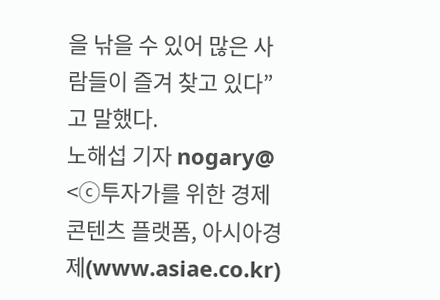을 낚을 수 있어 많은 사람들이 즐겨 찾고 있다”고 말했다.
노해섭 기자 nogary@
<ⓒ투자가를 위한 경제콘텐츠 플랫폼, 아시아경제(www.asiae.co.kr)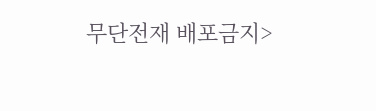무단전재 배포금지>